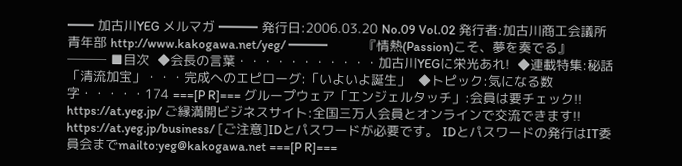━━ 加古川YEG メルマガ ━━━ 発行日:2006.03.20 No.09 Vol.02 発行者:加古川商工会議所 青年部 http://www.kakogawa.net/yeg/ ━━━            『情熱(Passion)こそ、夢を奏でる』 ─── ■目次  ◆会長の言葉・・・・・・・・・・・加古川YEGに栄光あれ!  ◆連載特集:秘話「清流加宝」・・・完成へのエピローグ:「いよいよ誕生」  ◆トピック:気になる数字・・・・・174 ===[P R]=== グループウェア「エンジェルタッチ」:会員は要チェック!! https://at.yeg.jp/ ご縁満開ビジネスサイト:全国三万人会員とオンラインで交流できます!! https://at.yeg.jp/business/ [ご注意]IDとパスワードが必要です。 IDとパスワードの発行はIT委員会までmailto:yeg@kakogawa.net ===[P R]===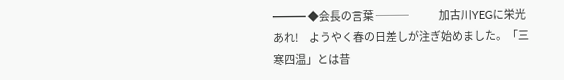━━━ ◆会長の言葉 ───               加古川YEGに栄光あれ!     ようやく春の日差しが注ぎ始めました。「三寒四温」とは昔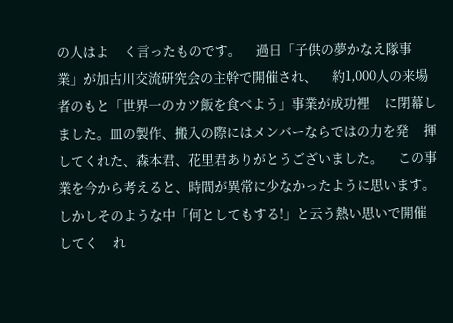の人はよ     く言ったものです。     過日「子供の夢かなえ隊事業」が加古川交流研究会の主幹で開催され、     約1,000人の来場者のもと「世界一のカツ飯を食べよう」事業が成功裡     に閉幕しました。皿の製作、搬入の際にはメンバーならではの力を発     揮してくれた、森本君、花里君ありがとうございました。     この事業を今から考えると、時間が異常に少なかったように思います。     しかしそのような中「何としてもする!」と云う熱い思いで開催してく     れ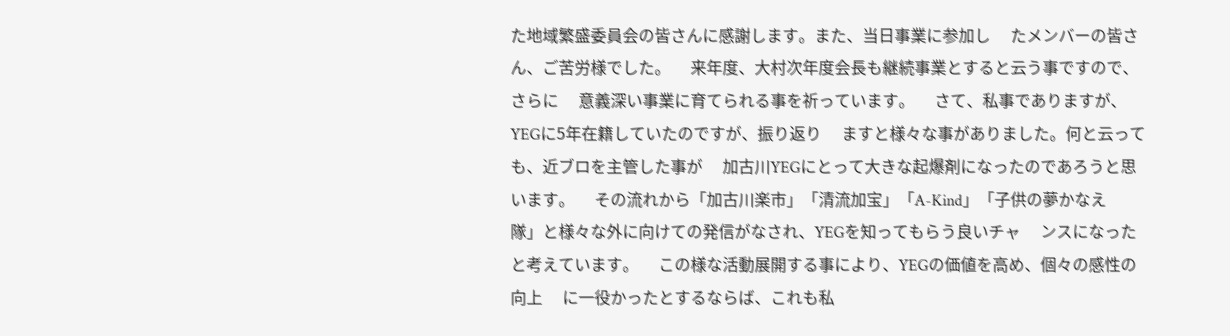た地域繁盛委員会の皆さんに感謝します。また、当日事業に参加し     たメンバーの皆さん、ご苦労様でした。     来年度、大村次年度会長も継続事業とすると云う事ですので、さらに     意義深い事業に育てられる事を祈っています。     さて、私事でありますが、YEGに5年在籍していたのですが、振り返り     ますと様々な事がありました。何と云っても、近ブロを主管した事が     加古川YEGにとって大きな起爆剤になったのであろうと思います。     その流れから「加古川楽市」「清流加宝」「A-Kind」「子供の夢かなえ     隊」と様々な外に向けての発信がなされ、YEGを知ってもらう良いチャ     ンスになったと考えています。     この様な活動展開する事により、YEGの価値を高め、個々の感性の向上     に一役かったとするならば、これも私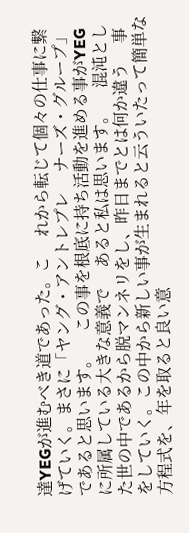達YEGが進むべき道であった。こ     れから転じて個々の仕事に繋げていく。まさに「ヤング・アントレプレ     ナーズ・グループ」であると思います。     この事を根底に持ち活動を進める事がYEGに所属している大きな意義で     あると私は思います。     混沌とした世の中であるから脱マンネリをし、昨日までとは何か違う     事をしていく。この中から新しい事が生まれると云ういたって簡単な     方程式を、年を取ると良い意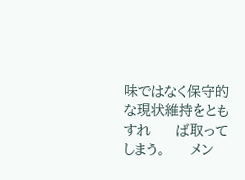味ではなく保守的な現状維持をともすれ     ば取ってしまう。     メン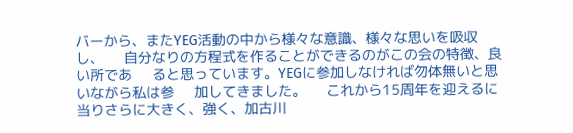バーから、またYEG活動の中から様々な意識、様々な思いを吸収し、     自分なりの方程式を作ることができるのがこの会の特徴、良い所であ     ると思っています。YEGに参加しなければ勿体無いと思いながら私は参     加してきました。     これから15周年を迎えるに当りさらに大きく、強く、加古川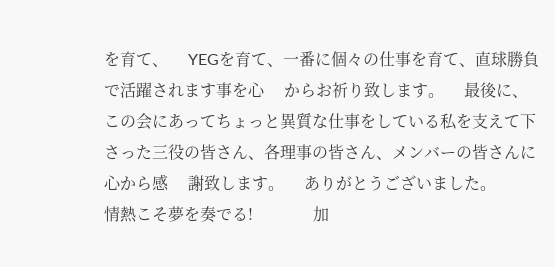を育て、     YEGを育て、一番に個々の仕事を育て、直球勝負で活躍されます事を心     からお祈り致します。     最後に、この会にあってちょっと異質な仕事をしている私を支えて下     さった三役の皆さん、各理事の皆さん、メンバーの皆さんに心から感     謝致します。     ありがとうございました。               情熱こそ夢を奏でる!               加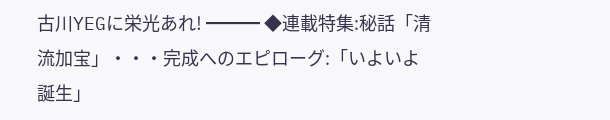古川YEGに栄光あれ! ━━━ ◆連載特集:秘話「清流加宝」・・・完成へのエピローグ:「いよいよ誕生」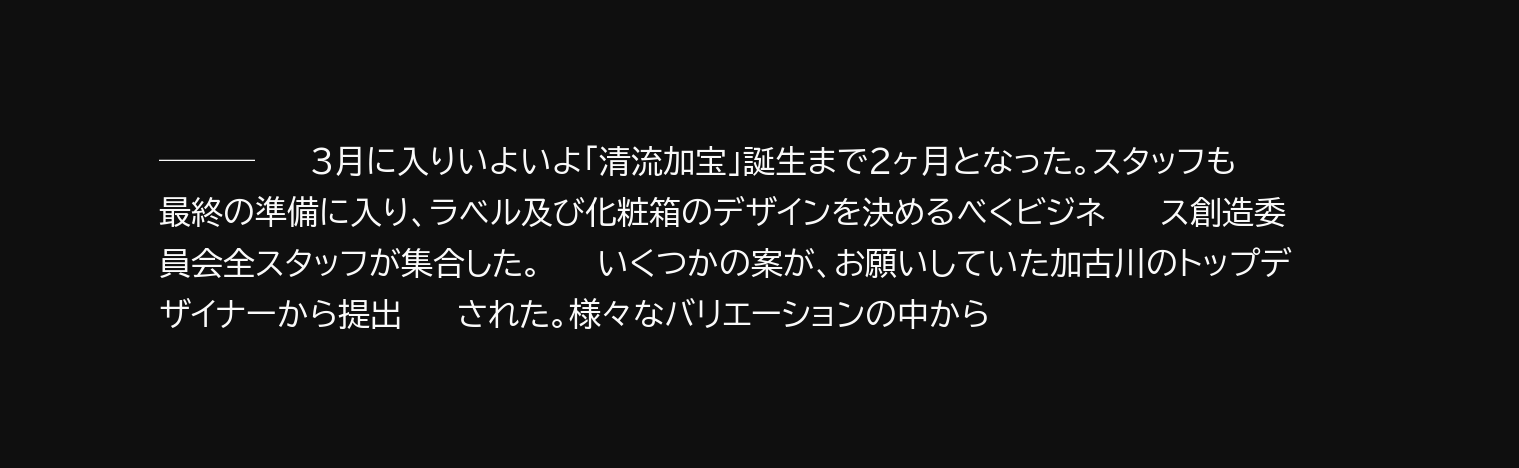───     3月に入りいよいよ「清流加宝」誕生まで2ヶ月となった。スタッフも     最終の準備に入り、ラベル及び化粧箱のデザインを決めるべくビジネ     ス創造委員会全スタッフが集合した。     いくつかの案が、お願いしていた加古川のトップデザイナーから提出     された。様々なバリエーションの中から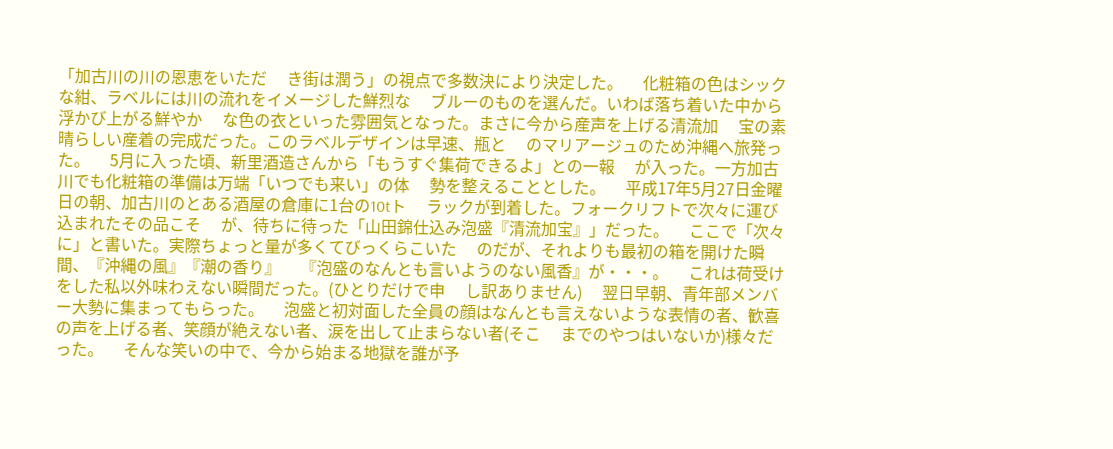「加古川の川の恩恵をいただ     き街は潤う」の視点で多数決により決定した。     化粧箱の色はシックな紺、ラベルには川の流れをイメージした鮮烈な     ブルーのものを選んだ。いわば落ち着いた中から浮かび上がる鮮やか     な色の衣といった雰囲気となった。まさに今から産声を上げる清流加     宝の素晴らしい産着の完成だった。このラベルデザインは早速、瓶と     のマリアージュのため沖縄へ旅発った。     5月に入った頃、新里酒造さんから「もうすぐ集荷できるよ」との一報     が入った。一方加古川でも化粧箱の準備は万端「いつでも来い」の体     勢を整えることとした。     平成17年5月27日金曜日の朝、加古川のとある酒屋の倉庫に1台の10tト     ラックが到着した。フォークリフトで次々に運び込まれたその品こそ     が、待ちに待った「山田錦仕込み泡盛『清流加宝』」だった。     ここで「次々に」と書いた。実際ちょっと量が多くてびっくらこいた     のだが、それよりも最初の箱を開けた瞬間、『沖縄の風』『潮の香り』     『泡盛のなんとも言いようのない風香』が・・・。     これは荷受けをした私以外味わえない瞬間だった。(ひとりだけで申     し訳ありません)     翌日早朝、青年部メンバー大勢に集まってもらった。     泡盛と初対面した全員の顔はなんとも言えないような表情の者、歓喜     の声を上げる者、笑顔が絶えない者、涙を出して止まらない者(そこ     までのやつはいないか)様々だった。     そんな笑いの中で、今から始まる地獄を誰が予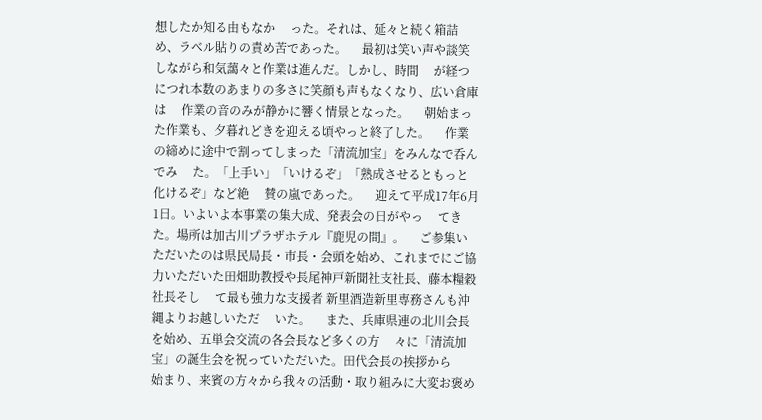想したか知る由もなか     った。それは、延々と続く箱詰め、ラベル貼りの責め苦であった。     最初は笑い声や談笑しながら和気藹々と作業は進んだ。しかし、時間     が経つにつれ本数のあまりの多さに笑顔も声もなくなり、広い倉庫は     作業の音のみが静かに響く情景となった。     朝始まった作業も、夕暮れどきを迎える頃やっと終了した。     作業の締めに途中で割ってしまった「清流加宝」をみんなで呑んでみ     た。「上手い」「いけるぞ」「熟成させるともっと化けるぞ」など絶     賛の嵐であった。     迎えて平成17年6月1日。いよいよ本事業の集大成、発表会の日がやっ     てきた。場所は加古川プラザホテル『鹿児の間』。     ご参集いただいたのは県民局長・市長・会頭を始め、これまでにご協     力いただいた田畑助教授や長尾神戸新聞社支社長、藤本糧穀社長そし     て最も強力な支援者 新里酒造新里専務さんも沖縄よりお越しいただ     いた。     また、兵庫県連の北川会長を始め、五単会交流の各会長など多くの方     々に「清流加宝」の誕生会を祝っていただいた。田代会長の挨拶から     始まり、来賓の方々から我々の活動・取り組みに大変お褒め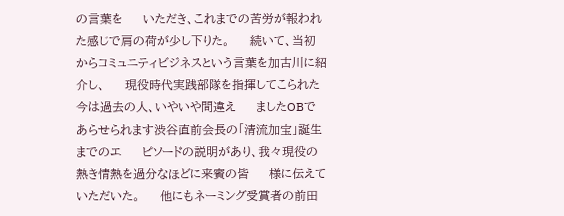の言葉を     いただき、これまでの苦労が報われた感じで肩の荷が少し下りた。     続いて、当初からコミュニティビジネスという言葉を加古川に紹介し、     現役時代実践部隊を指揮してこられた今は過去の人、いやいや間違え     ましたOBであらせられます渋谷直前会長の「清流加宝」誕生までのエ     ピソードの説明があり、我々現役の熱き情熱を過分なほどに来賓の皆     様に伝えていただいた。     他にもネーミング受賞者の前田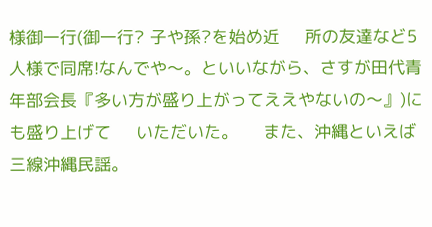様御一行(御一行? 子や孫?を始め近     所の友達など5人様で同席!なんでや〜。といいながら、さすが田代青     年部会長『多い方が盛り上がってええやないの〜』)にも盛り上げて     いただいた。     また、沖縄といえば三線沖縄民謡。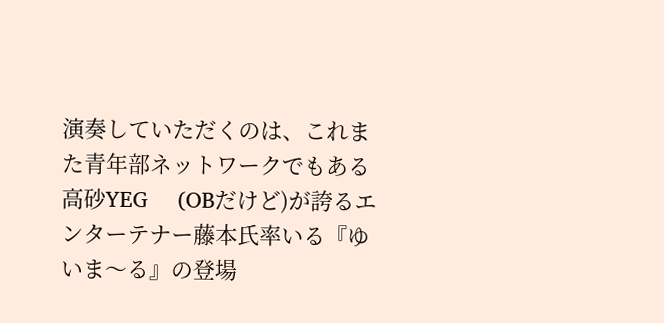演奏していただくのは、これまた青年部ネットワークでもある高砂YEG     (OBだけど)が誇るエンターテナー藤本氏率いる『ゆいま〜る』の登場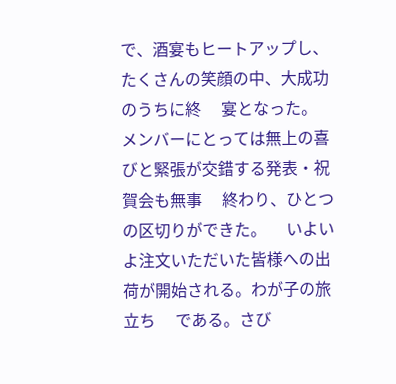で、酒宴もヒートアップし、たくさんの笑顔の中、大成功のうちに終     宴となった。     メンバーにとっては無上の喜びと緊張が交錯する発表・祝賀会も無事     終わり、ひとつの区切りができた。     いよいよ注文いただいた皆様への出荷が開始される。わが子の旅立ち     である。さび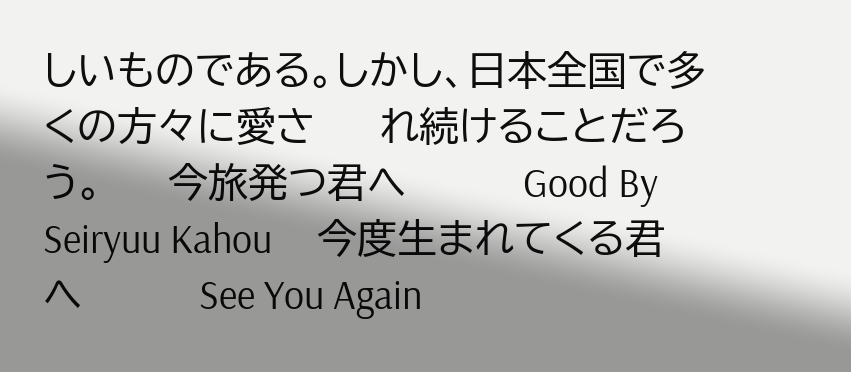しいものである。しかし、日本全国で多くの方々に愛さ     れ続けることだろう。     今旅発つ君へ         Good By Seiryuu Kahou     今度生まれてくる君へ         See You Again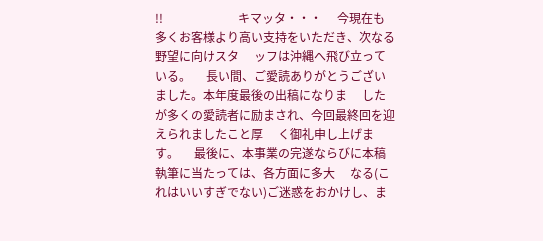!!                         キマッタ・・・     今現在も多くお客様より高い支持をいただき、次なる野望に向けスタ     ッフは沖縄へ飛び立っている。     長い間、ご愛読ありがとうございました。本年度最後の出稿になりま     したが多くの愛読者に励まされ、今回最終回を迎えられましたこと厚     く御礼申し上げます。     最後に、本事業の完遂ならびに本稿執筆に当たっては、各方面に多大     なる(これはいいすぎでない)ご迷惑をおかけし、ま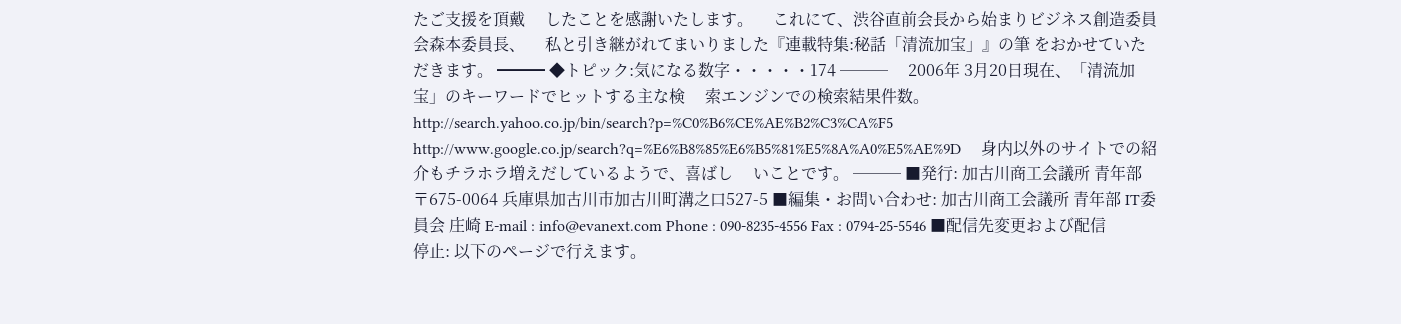たご支援を頂戴     したことを感謝いたします。     これにて、渋谷直前会長から始まりビジネス創造委員会森本委員長、     私と引き継がれてまいりました『連載特集:秘話「清流加宝」』の筆 をおかせていただきます。 ━━━ ◆トピック:気になる数字・・・・・174 ───     2006年 3月20日現在、「清流加宝」のキーワードでヒットする主な検     索エンジンでの検索結果件数。     http://search.yahoo.co.jp/bin/search?p=%C0%B6%CE%AE%B2%C3%CA%F5     http://www.google.co.jp/search?q=%E6%B8%85%E6%B5%81%E5%8A%A0%E5%AE%9D     身内以外のサイトでの紹介もチラホラ増えだしているようで、喜ばし     いことです。 ─── ■発行: 加古川商工会議所 青年部 〒675-0064 兵庫県加古川市加古川町溝之口527-5 ■編集・お問い合わせ: 加古川商工会議所 青年部 IT委員会 庄崎 E-mail : info@evanext.com Phone : 090-8235-4556 Fax : 0794-25-5546 ■配信先変更および配信停止: 以下のページで行えます。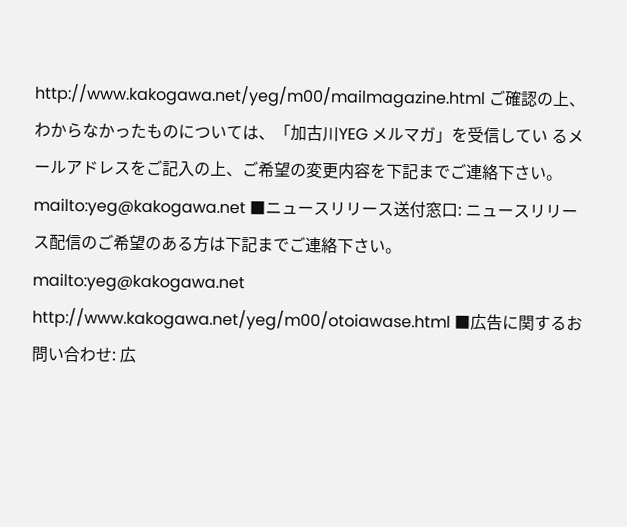http://www.kakogawa.net/yeg/m00/mailmagazine.html ご確認の上、わからなかったものについては、「加古川YEG メルマガ」を受信してい るメールアドレスをご記入の上、ご希望の変更内容を下記までご連絡下さい。 mailto:yeg@kakogawa.net ■ニュースリリース送付窓口: ニュースリリース配信のご希望のある方は下記までご連絡下さい。 mailto:yeg@kakogawa.net http://www.kakogawa.net/yeg/m00/otoiawase.html ■広告に関するお問い合わせ: 広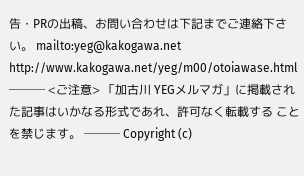告・PRの出稿、お問い合わせは下記までご連絡下さい。 mailto:yeg@kakogawa.net http://www.kakogawa.net/yeg/m00/otoiawase.html ─── <ご注意> 「加古川 YEGメルマガ」に掲載された記事はいかなる形式であれ、許可なく転載する ことを禁じます。 ─── Copyright (c)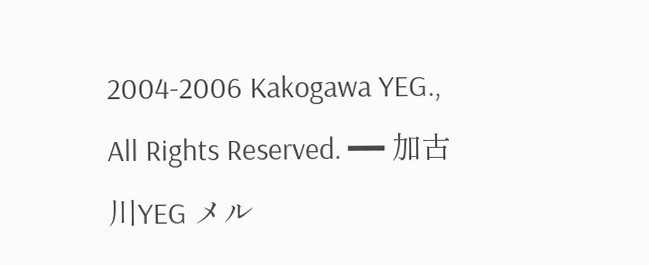2004-2006 Kakogawa YEG., All Rights Reserved. ━━ 加古川YEG メル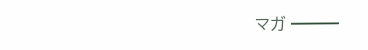マガ ━━━